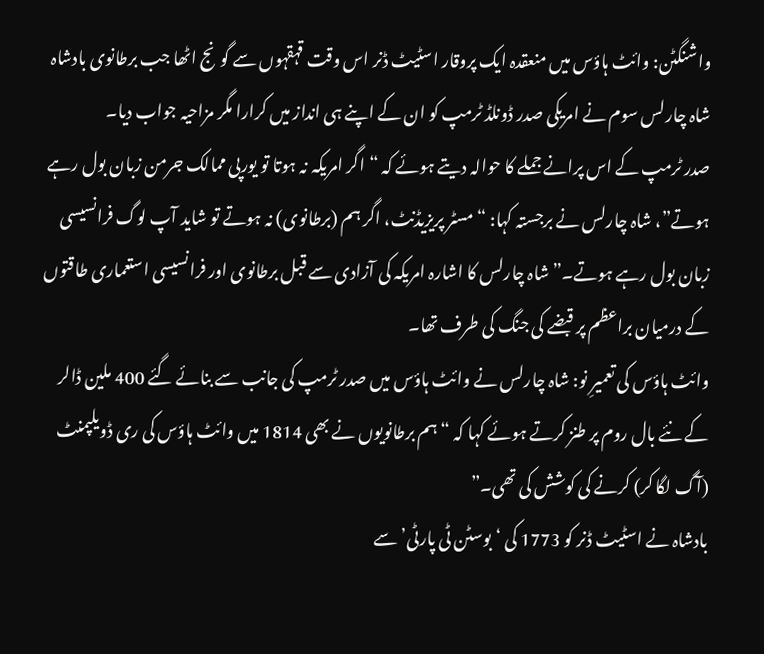واشنگٹن: وائٹ ہاؤس میں منعقدہ ایک پروقار اسٹیٹ ڈنر اس وقت قہقہوں سے گونج اٹھا جب برطانوی بادشاہ شاہ چارلس سوم نے امریکی صدر ڈونلڈ ٹرمپ کو ان کے اپنے ہی انداز میں کرارا مگر مزاحیہ جواب دیا۔
صدر ٹرمپ کے اس پرانے جملے کا حوالہ دیتے ہوئے کہ “اگر امریکہ نہ ہوتا تو یورپی ممالک جرمن زبان بول رہے ہوتے”، شاہ چارلس نے برجستہ کہا: “مسٹر پریزیڈنٹ، اگر ہم (برطانوی) نہ ہوتے تو شاید آپ لوگ فرانسیسی زبان بول رہے ہوتے۔” شاہ چارلس کا اشارہ امریکہ کی آزادی سے قبل برطانوی اور فرانسیسی استعماری طاقتوں کے درمیان براعظم پر قبضے کی جنگ کی طرف تھا۔
وائٹ ہاؤس کی تعمیرِ نو: شاہ چارلس نے وائٹ ہاؤس میں صدر ٹرمپ کی جانب سے بنائے گئے 400 ملین ڈالر کے نئے بال روم پر طنز کرتے ہوئے کہا کہ “ہم برطانویوں نے بھی 1814 میں وائٹ ہاؤس کی ری ڈویلپمنٹ (آگ لگا کر) کرنے کی کوشش کی تھی۔”
بادشاہ نے اسٹیٹ ڈنر کو 1773 کی ‘بوسٹن ٹی پارٹی’ سے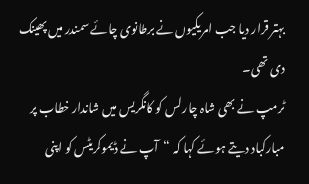بہتر قرار دیا جب امریکیوں نے برطانوی چائے سمندر میں پھینک دی تھی۔
ٹرمپ نے بھی شاہ چارلس کو کانگریس میں شاندار خطاب پر مبارکباد دیتے ہوئے کہا کہ “آپ نے ڈیموکریٹس کو اپنی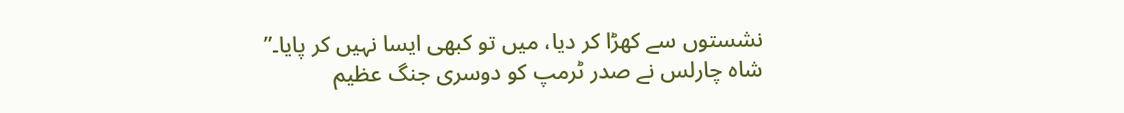نشستوں سے کھڑا کر دیا، میں تو کبھی ایسا نہیں کر پایا۔”
شاہ چارلس نے صدر ٹرمپ کو دوسری جنگ عظیم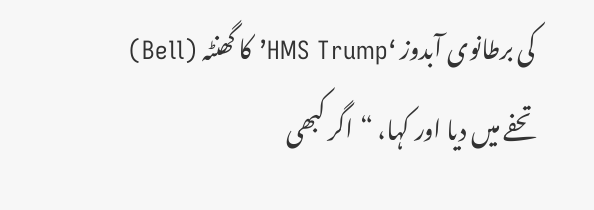کی برطانوی آبدوز ‘HMS Trump’ کا گھنٹہ (Bell) تحفے میں دیا اور کہا، “اگر کبھی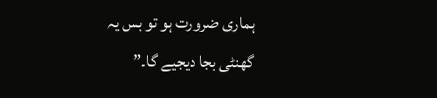ہماری ضرورت ہو تو بس یہ گھنٹی بجا دیجیے گا۔”